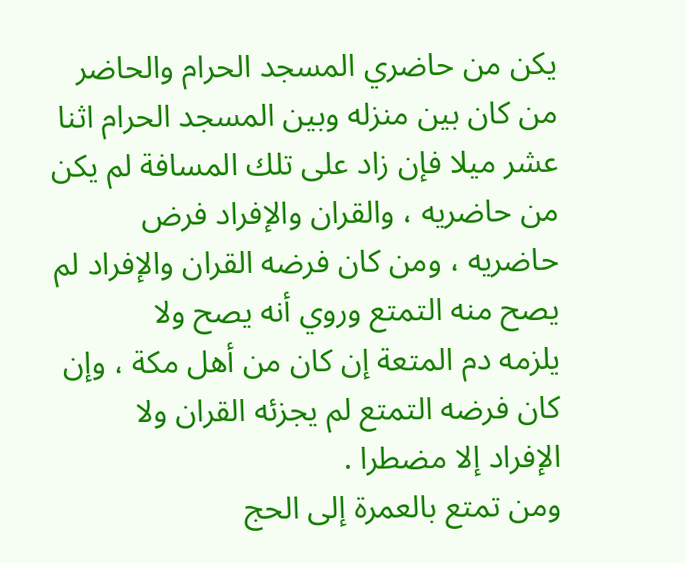يكن من حاضري المسجد الحرام والحاضر من كان بين منزله وبين المسجد الحرام اثنا
عشر ميلا فإن زاد على تلك المسافة لم يكن من حاضريه ، والقران والإفراد فرض
حاضريه ، ومن كان فرضه القران والإفراد لم يصح منه التمتع وروي أنه يصح ولا
يلزمه دم المتعة إن كان من أهل مكة ، وإن كان فرضه التمتع لم يجزئه القران ولا
الإفراد إلا مضطرا .
ومن تمتع بالعمرة إلى الحج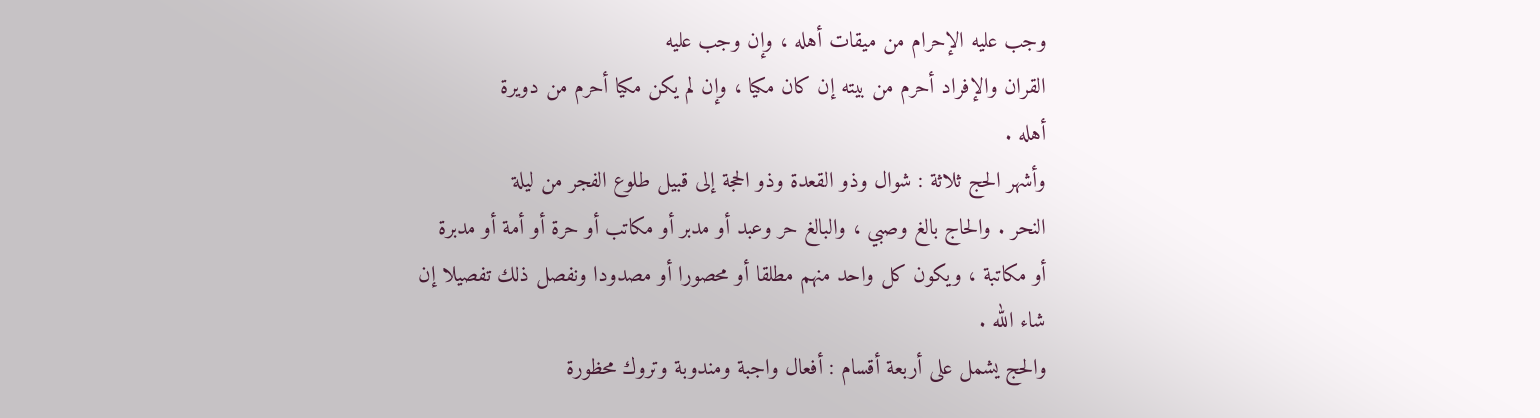وجب عليه الإحرام من ميقات أهله ، وإن وجب عليه
القران والإفراد أحرم من بيته إن كان مكيا ، وإن لم يكن مكيا أحرم من دويرة
أهله .
وأشهر الحج ثلاثة : شوال وذو القعدة وذو الحجة إلى قبيل طلوع الفجر من ليلة
النحر . والحاج بالغ وصبي ، والبالغ حر وعبد أو مدبر أو مكاتب أو حرة أو أمة أو مدبرة
أو مكاتبة ، ويكون كل واحد منهم مطلقا أو محصورا أو مصدودا ونفصل ذلك تفصيلا إن
شاء الله .
والحج يشمل على أربعة أقسام : أفعال واجبة ومندوبة وتروك محظورة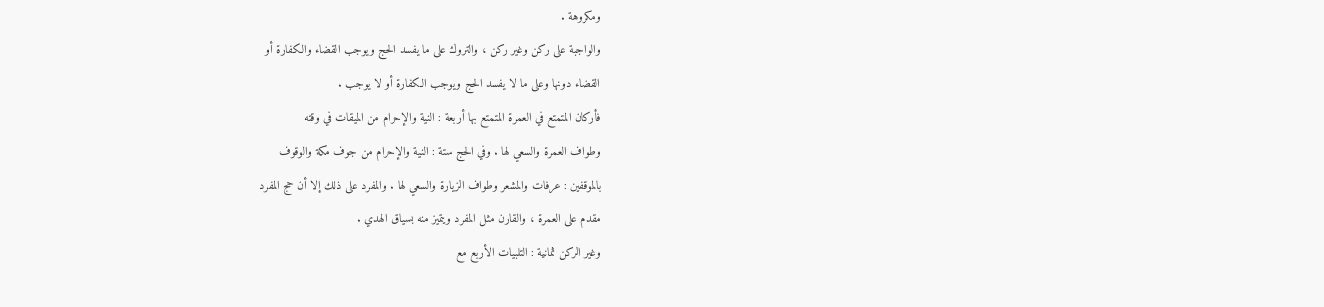ومكروهة .
والواجبة على ركن وغير ركن ، والتروك على ما يفسد الحج ويوجب القضاء والكفارة أو
القضاء دونها وعلى ما لا يفسد الحج ويوجب الكفارة أو لا يوجب .
فأركان المتمتع في العمرة المتمتع بها أربعة : النية والإحرام من الميقات في وقته
وطواف العمرة والسعي لها . وفي الحج ستة : النية والإحرام من جوف مكة والوقوف
بالموقفين : عرفات والمشعر وطواف الزيارة والسعي لها . والمفرد على ذلك إلا أن حج المفرد
مقدم على العمرة ، والقارن مثل المفرد ويتميز منه بسياق الهدي .
وغير الركن ثمانية : التلبيات الأربع مع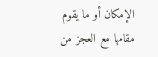الإمكان أو ما يقوم مقامها مع العجز من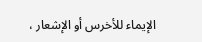الإيماء للأخرس أو الإشعار ،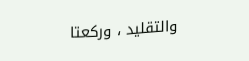والتقليد ، وركعتا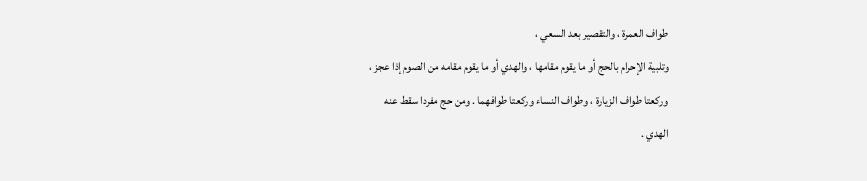طواف العمرة ، والتقصير بعد السعي ،
وتلبية الإحرام بالحج أو ما يقوم مقامها ، والهدي أو ما يقوم مقامه من الصوم إذا عجز ،
وركعتا طواف الزيارة ، وطواف النساء وركعتا طوافهما . ومن حج مفردا سقط عنه
الهدي .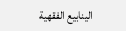الينابيع الفقهية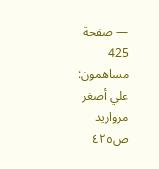— صفحة 425
مساهمون: علي أصغر مرواريد
ص٤٢٥